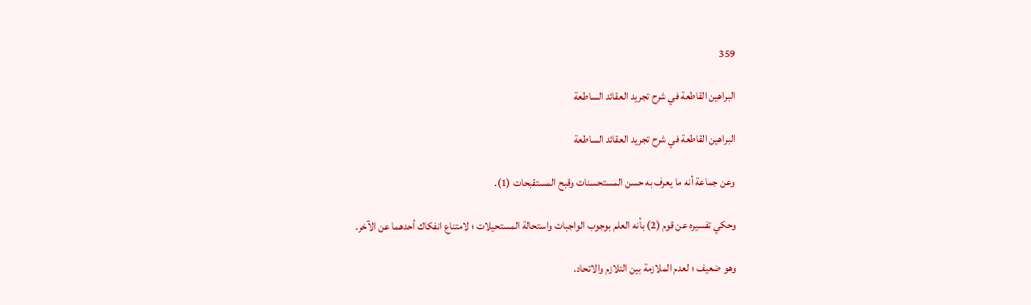359

البراهين القاطعة في شرح تجريد العقائد الساطعة

البراهين القاطعة في شرح تجريد العقائد الساطعة

وعن جماعة أنه ما يعرف به حسن المستحسنات وقبح المستقبحات (1).

وحكي تفسيره عن قوم (2) بأنه العلم بوجوب الواجبات واستحالة المستحيلات ؛ لامتناع انفكاك أحدهما عن الآخر.

وهو ضعيف ؛ لعدم الملازمة بين التلازم والاتحاد.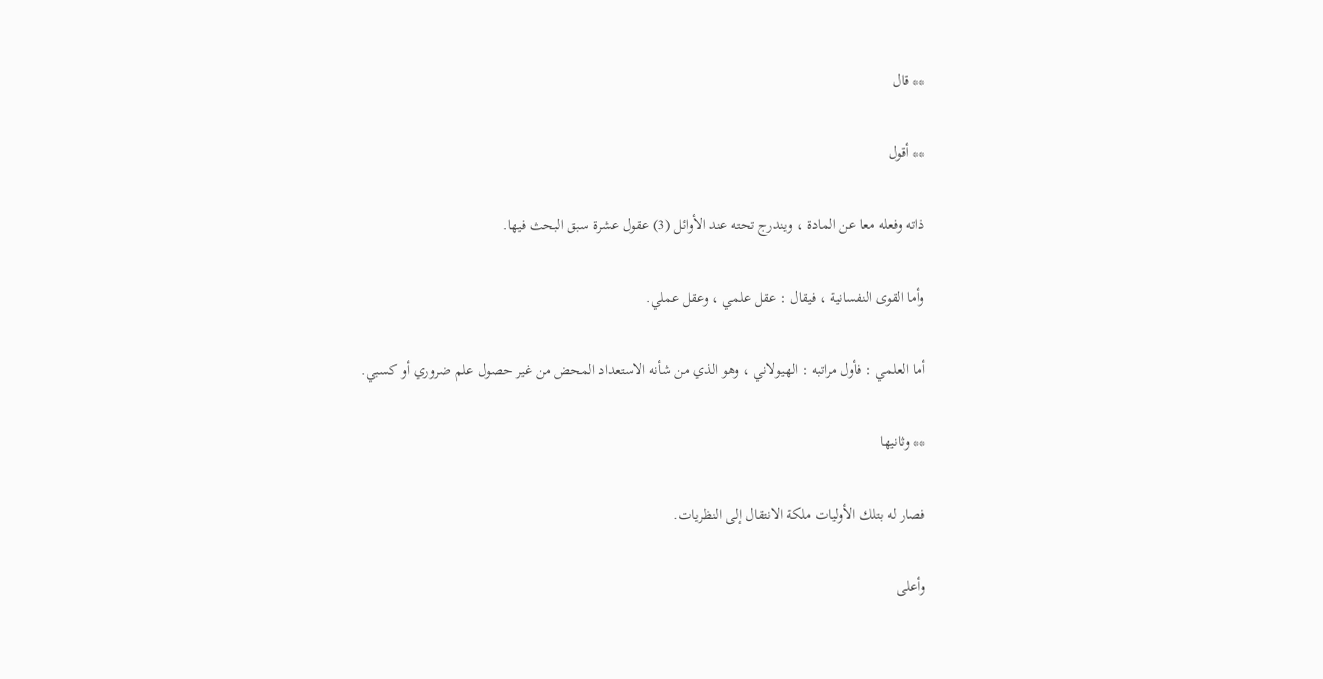** قال

** أقول

ذاته وفعله معا عن المادة ، ويندرج تحته عند الأوائل (3) عقول عشرة سبق البحث فيها.

وأما القوى النفسانية ، فيقال : عقل علمي ، وعقل عملي.

أما العلمي : فأول مراتبه : الهيولاني ، وهو الذي من شأنه الاستعداد المحض من غير حصول علم ضروري أو كسبي.

** وثانيها

فصار له بتلك الأوليات ملكة الانتقال إلى النظريات.

وأعلى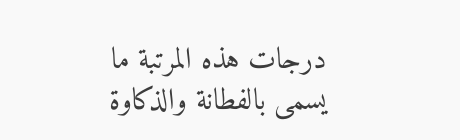درجات هذه المرتبة ما يسمى بالفطانة والذكاوة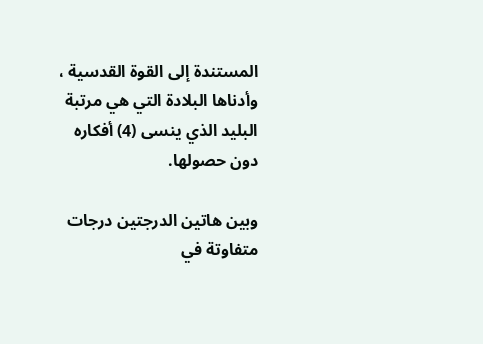المستندة إلى القوة القدسية ، وأدناها البلادة التي هي مرتبة البليد الذي ينسى (4) أفكاره دون حصولها.

وبين هاتين الدرجتين درجات متفاوتة في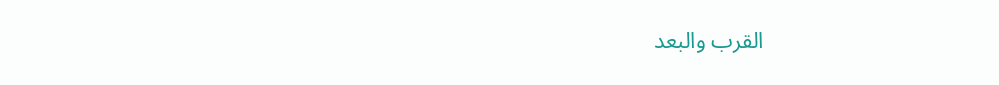القرب والبعد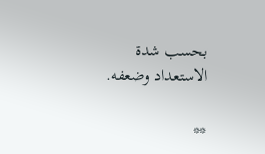بحسب شدة الاستعداد وضعفه.

**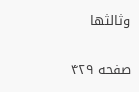وثالثها

صفحه ۴۲۹